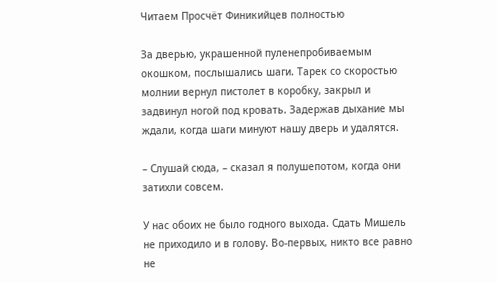Читаем Просчёт Финикийцев полностью

За дверью, украшенной пуленепробиваемым окошком, послышались шаги. Тарек со скоростью молнии вернул пистолет в коробку, закрыл и задвинул ногой под кровать. Задержав дыхание мы ждали, когда шаги минуют нашу дверь и удалятся.

– Слушай сюда, – сказал я полушепотом, когда они затихли совсем.

У нас обоих не было годного выхода. Сдать Мишель не приходило и в голову. Во-первых, никто все равно не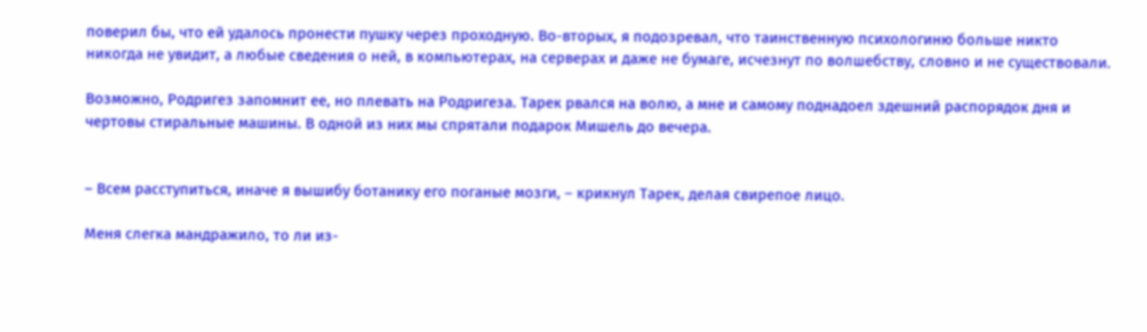поверил бы, что ей удалось пронести пушку через проходную. Во-вторых, я подозревал, что таинственную психологиню больше никто никогда не увидит, а любые сведения о ней, в компьютерах, на серверах и даже не бумаге, исчезнут по волшебству, словно и не существовали.

Возможно, Родригез запомнит ее, но плевать на Родригеза. Тарек рвался на волю, а мне и самому поднадоел здешний распорядок дня и чертовы стиральные машины. В одной из них мы спрятали подарок Мишель до вечера.


– Всем расступиться, иначе я вышибу ботанику его поганые мозги, – крикнул Тарек, делая свирепое лицо.

Меня слегка мандражило, то ли из-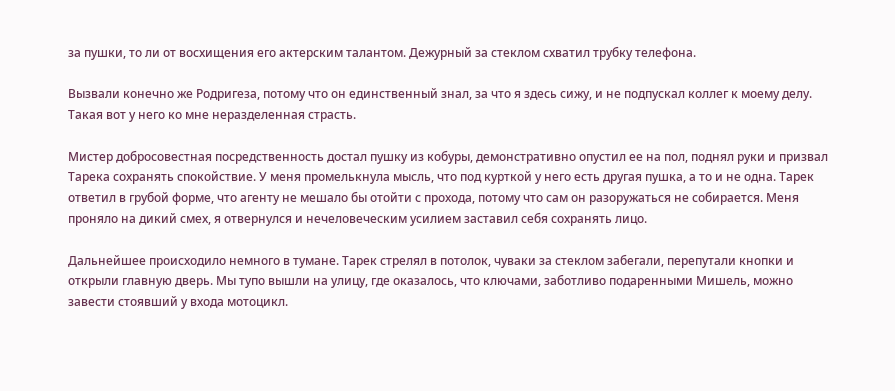за пушки, то ли от восхищения его актерским талантом. Дежурный за стеклом схватил трубку телефона.

Вызвали конечно же Родригеза, потому что он единственный знал, за что я здесь сижу, и не подпускал коллег к моему делу. Такая вот у него ко мне неразделенная страсть.

Мистер добросовестная посредственность достал пушку из кобуры, демонстративно опустил ее на пол, поднял руки и призвал Тарека сохранять спокойствие. У меня промелькнула мысль, что под курткой у него есть другая пушка, а то и не одна. Тарек ответил в грубой форме, что агенту не мешало бы отойти с прохода, потому что сам он разоружаться не собирается. Меня проняло на дикий смех, я отвернулся и нечеловеческим усилием заставил себя сохранять лицо.

Дальнейшее происходило немного в тумане. Тарек стрелял в потолок, чуваки за стеклом забегали, перепутали кнопки и открыли главную дверь. Мы тупо вышли на улицу, где оказалось, что ключами, заботливо подаренными Мишель, можно завести стоявший у входа мотоцикл.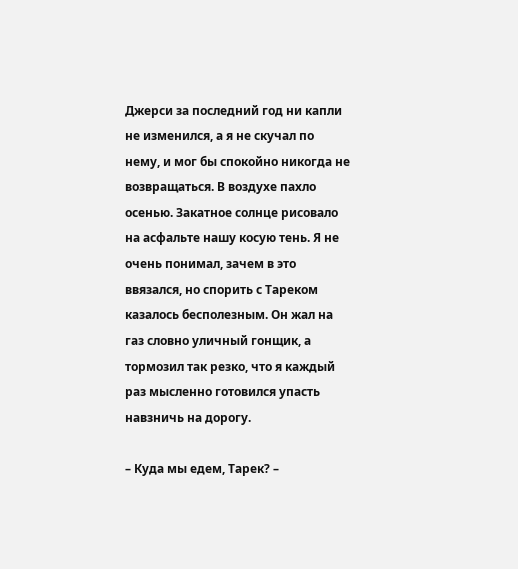Джерси за последний год ни капли не изменился, а я не скучал по нему, и мог бы спокойно никогда не возвращаться. В воздухе пахло осенью. Закатное солнце рисовало на асфальте нашу косую тень. Я не очень понимал, зачем в это ввязался, но спорить с Тареком казалось бесполезным. Он жал на газ словно уличный гонщик, а тормозил так резко, что я каждый раз мысленно готовился упасть навзничь на дорогу.

– Куда мы едем, Тарек? –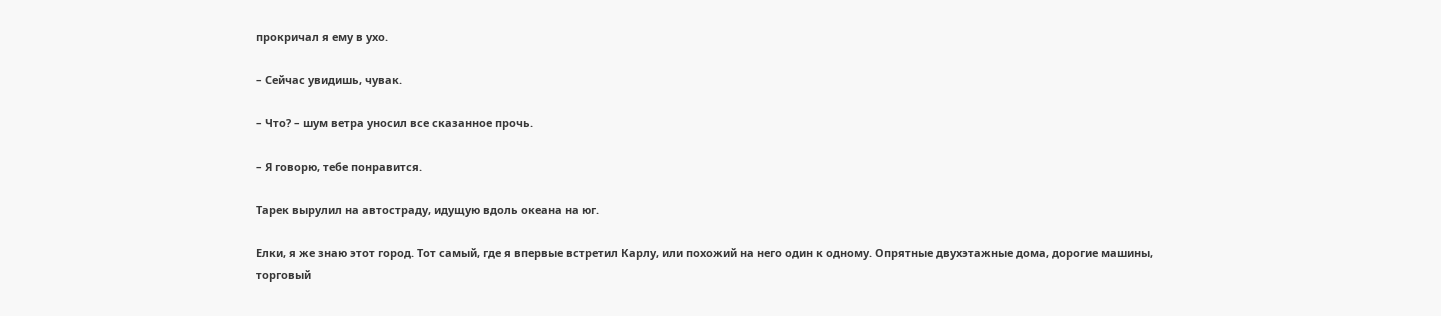прокричал я ему в ухо.

– Сейчас увидишь, чувак.

– Что? – шум ветра уносил все сказанное прочь.

– Я говорю, тебе понравится.

Тарек вырулил на автостраду, идущую вдоль океана на юг.

Елки, я же знаю этот город. Тот самый, где я впервые встретил Карлу, или похожий на него один к одному. Опрятные двухэтажные дома, дорогие машины, торговый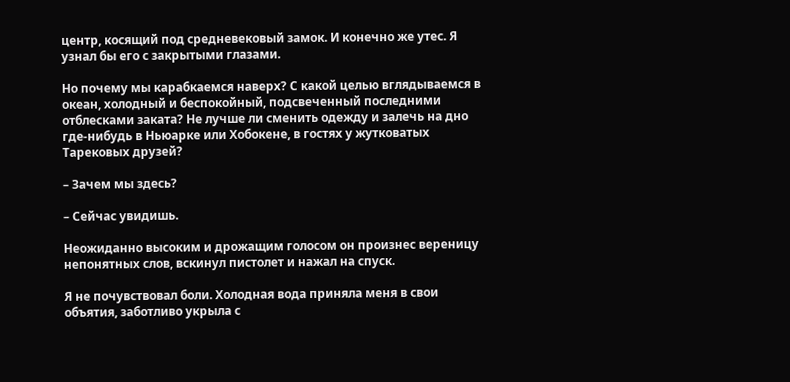центр, косящий под средневековый замок. И конечно же утес. Я узнал бы его с закрытыми глазами.

Но почему мы карабкаемся наверх? С какой целью вглядываемся в океан, холодный и беспокойный, подсвеченный последними отблесками заката? Не лучше ли сменить одежду и залечь на дно где-нибудь в Ньюарке или Хобокене, в гостях у жутковатых Тарековых друзей?

– Зачем мы здесь?

– Сейчас увидишь.

Неожиданно высоким и дрожащим голосом он произнес вереницу непонятных слов, вскинул пистолет и нажал на спуск.

Я не почувствовал боли. Холодная вода приняла меня в свои объятия, заботливо укрыла с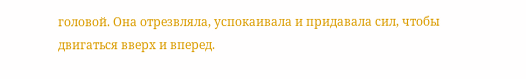головой. Она отрезвляла, успокаивала и придавала сил, чтобы двигаться вверх и вперед.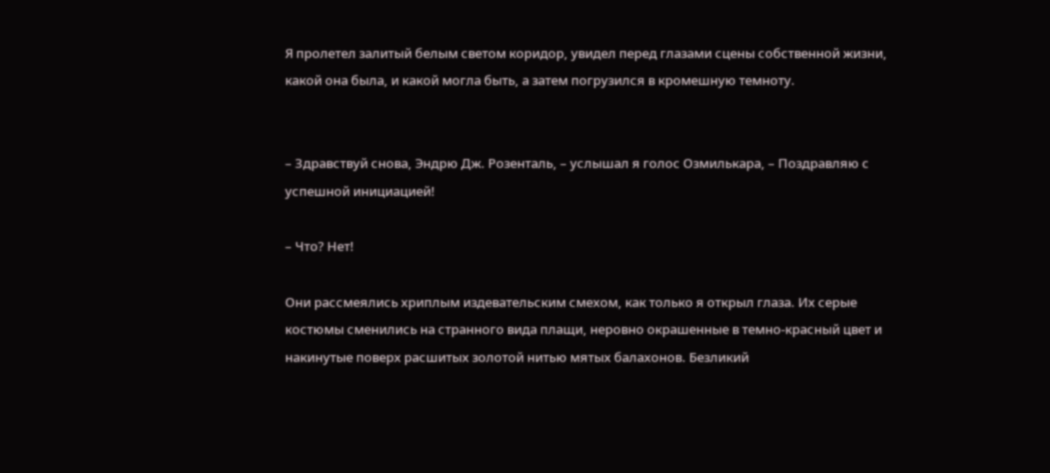Я пролетел залитый белым светом коридор, увидел перед глазами сцены собственной жизни, какой она была, и какой могла быть, а затем погрузился в кромешную темноту.


– Здравствуй снова, Эндрю Дж. Розенталь, – услышал я голос Озмилькара, – Поздравляю с успешной инициацией!

– Что? Нет!

Они рассмеялись хриплым издевательским смехом, как только я открыл глаза. Их серые костюмы сменились на странного вида плащи, неровно окрашенные в темно-красный цвет и накинутые поверх расшитых золотой нитью мятых балахонов. Безликий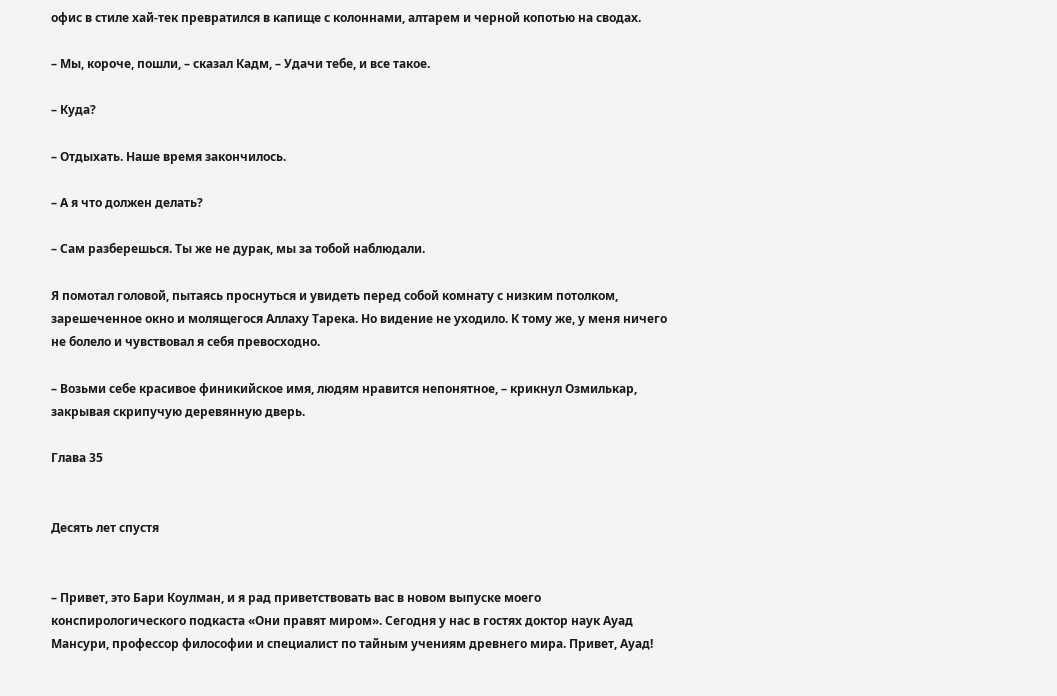офис в стиле хай-тек превратился в капище с колоннами, алтарем и черной копотью на сводах.

– Мы, короче, пошли, – сказал Кадм, – Удачи тебе, и все такое.

– Куда?

– Отдыхать. Наше время закончилось.

– А я что должен делать?

– Сам разберешься. Ты же не дурак, мы за тобой наблюдали.

Я помотал головой, пытаясь проснуться и увидеть перед собой комнату с низким потолком, зарешеченное окно и молящегося Аллаху Тарека. Но видение не уходило. К тому же, у меня ничего не болело и чувствовал я себя превосходно.

– Возьми себе красивое финикийское имя, людям нравится непонятное, – крикнул Озмилькар, закрывая скрипучую деревянную дверь.

Глава 35


Десять лет спустя


– Привет, это Бари Коулман, и я рад приветствовать вас в новом выпуске моего конспирологического подкаста «Они правят миром». Сегодня у нас в гостях доктор наук Ауад Мансури, профессор философии и специалист по тайным учениям древнего мира. Привет, Ауад!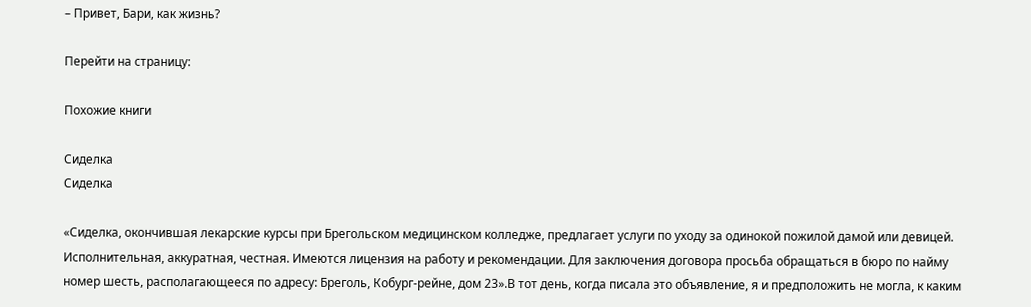– Привет, Бари, как жизнь?

Перейти на страницу:

Похожие книги

Сиделка
Сиделка

«Сиделка, окончившая лекарские курсы при Брегольском медицинском колледже, предлагает услуги по уходу за одинокой пожилой дамой или девицей. Исполнительная, аккуратная, честная. Имеются лицензия на работу и рекомендации. Для заключения договора просьба обращаться в бюро по найму номер шесть, располагающееся по адресу: Бреголь, Кобург-рейне, дом 23».В тот день, когда писала это объявление, я и предположить не могла, к каким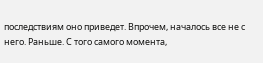последствиям оно приведет. Впрочем, началось все не с него. Раньше. С того самого момента,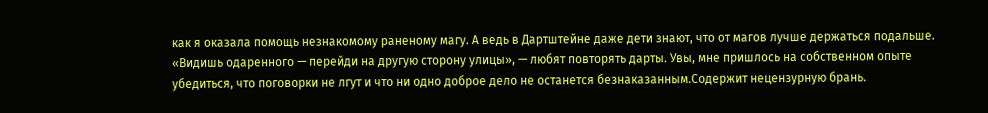как я оказала помощь незнакомому раненому магу. А ведь в Дартштейне даже дети знают, что от магов лучше держаться подальше. «Видишь одаренного — перейди на другую сторону улицы», — любят повторять дарты. Увы, мне пришлось на собственном опыте убедиться, что поговорки не лгут и что ни одно доброе дело не останется безнаказанным.Содержит нецензурную брань.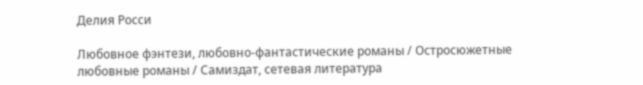Делия Росси

Любовное фэнтези, любовно-фантастические романы / Остросюжетные любовные романы / Самиздат, сетевая литература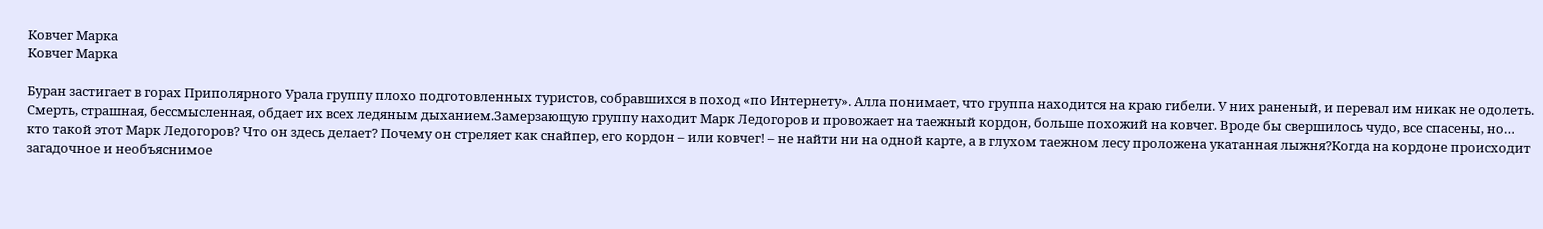Ковчег Марка
Ковчег Марка

Буран застигает в горах Приполярного Урала группу плохо подготовленных туристов, собравшихся в поход «по Интернету». Алла понимает, что группа находится на краю гибели. У них раненый, и перевал им никак не одолеть. Смерть, страшная, бессмысленная, обдает их всех ледяным дыханием.Замерзающую группу находит Марк Ледогоров и провожает на таежный кордон, больше похожий на ковчег. Вроде бы свершилось чудо, все спасены, но… кто такой этот Марк Ледогоров? Что он здесь делает? Почему он стреляет как снайпер, его кордон – или ковчег! – не найти ни на одной карте, а в глухом таежном лесу проложена укатанная лыжня?Когда на кордоне происходит загадочное и необъяснимое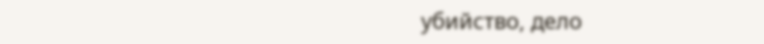убийство, дело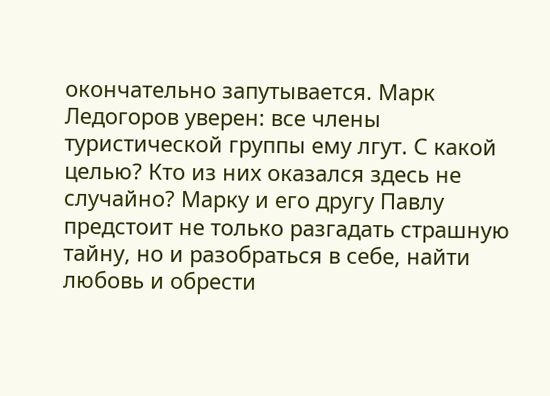окончательно запутывается. Марк Ледогоров уверен: все члены туристической группы ему лгут. С какой целью? Кто из них оказался здесь не случайно? Марку и его другу Павлу предстоит не только разгадать страшную тайну, но и разобраться в себе, найти любовь и обрести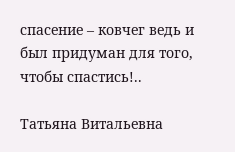спасение – ковчег ведь и был придуман для того, чтобы спастись!..

Татьяна Витальевна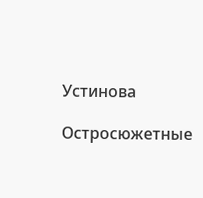Устинова

Остросюжетные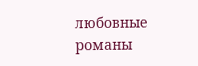любовные романы